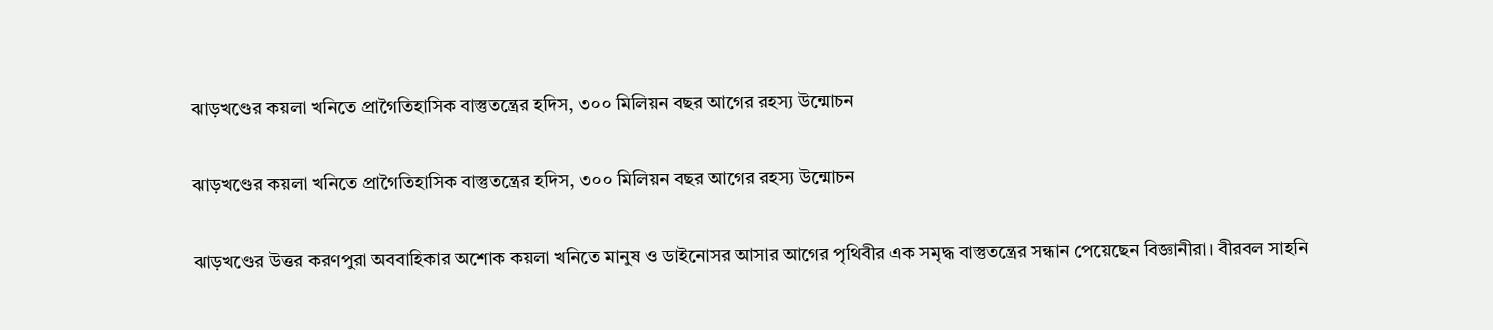ঝাড়খণ্ডের কয়লা খনিতে প্রাগৈতিহাসিক বাস্তুতন্ত্রের হদিস, ৩০০ মিলিয়ন বছর আগের রহস্য উন্মোচন

ঝাড়খণ্ডের কয়লা খনিতে প্রাগৈতিহাসিক বাস্তুতন্ত্রের হদিস, ৩০০ মিলিয়ন বছর আগের রহস্য উন্মোচন

ঝাড়খণ্ডের উত্তর করণপুরা অববাহিকার অশোক কয়লা খনিতে মানুষ ও ডাইনোসর আসার আগের পৃথিবীর এক সমৃদ্ধ বাস্তুতন্ত্রের সন্ধান পেয়েছেন বিজ্ঞানীরা। বীরবল সাহনি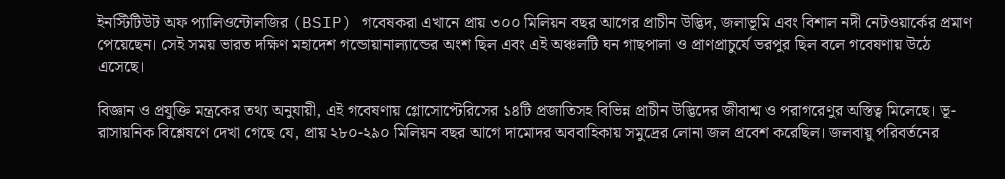ইনস্টিটিউট অফ প্যালিওন্টোলজির (BSIP) গবেষকরা এখানে প্রায় ৩০০ মিলিয়ন বছর আগের প্রাচীন উদ্ভিদ, জলাভূমি এবং বিশাল নদী নেটওয়ার্কের প্রমাণ পেয়েছেন। সেই সময় ভারত দক্ষিণ মহাদেশ গন্ডোয়ানাল্যান্ডের অংশ ছিল এবং এই অঞ্চলটি ঘন গাছপালা ও প্রাণপ্রাচুর্যে ভরপুর ছিল বলে গবেষণায় উঠে এসেছে।

বিজ্ঞান ও প্রযুক্তি মন্ত্রকের তথ্য অনুযায়ী, এই গবেষণায় গ্লোসোপ্টেরিসের ১৪টি প্রজাতিসহ বিভিন্ন প্রাচীন উদ্ভিদের জীবাশ্ম ও পরাগরেণুর অস্তিত্ব মিলেছে। ভূ-রাসায়নিক বিশ্লেষণে দেখা গেছে যে, প্রায় ২৮০-২৯০ মিলিয়ন বছর আগে দামোদর অববাহিকায় সমুদ্রের লোনা জল প্রবেশ করেছিল। জলবায়ু পরিবর্তনের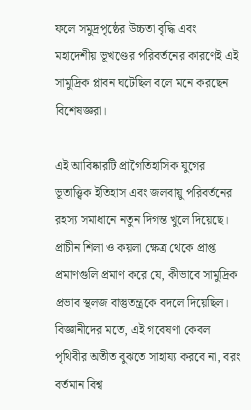ফলে সমুদ্রপৃষ্ঠের উচ্চতা বৃদ্ধি এবং মহাদেশীয় ভূখণ্ডের পরিবর্তনের কারণেই এই সামুদ্রিক প্লাবন ঘটেছিল বলে মনে করছেন বিশেষজ্ঞরা।

এই আবিষ্কারটি প্রাগৈতিহাসিক যুগের ভূতাত্ত্বিক ইতিহাস এবং জলবায়ু পরিবর্তনের রহস্য সমাধানে নতুন দিগন্ত খুলে দিয়েছে। প্রাচীন শিলা ও কয়লা ক্ষেত্র থেকে প্রাপ্ত প্রমাণগুলি প্রমাণ করে যে, কীভাবে সামুদ্রিক প্রভাব স্থলজ বাস্তুতন্ত্রকে বদলে দিয়েছিল। বিজ্ঞানীদের মতে, এই গবেষণা কেবল পৃথিবীর অতীত বুঝতে সাহায্য করবে না, বরং বর্তমান বিশ্ব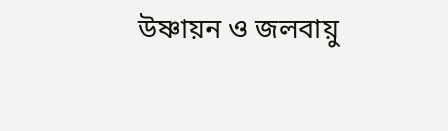উষ্ণায়ন ও জলবায়ু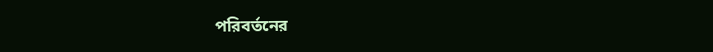পরিবর্তনের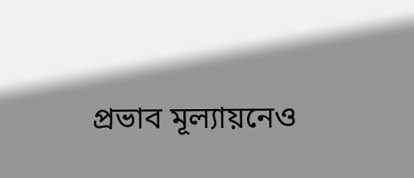প্রভাব মূল্যায়নেও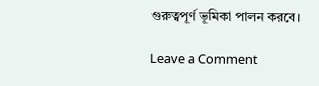গুরুত্বপূর্ণ ভূমিকা পালন করবে।

Leave a Comment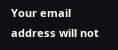Your email address will not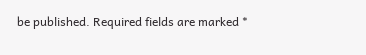be published. Required fields are marked *